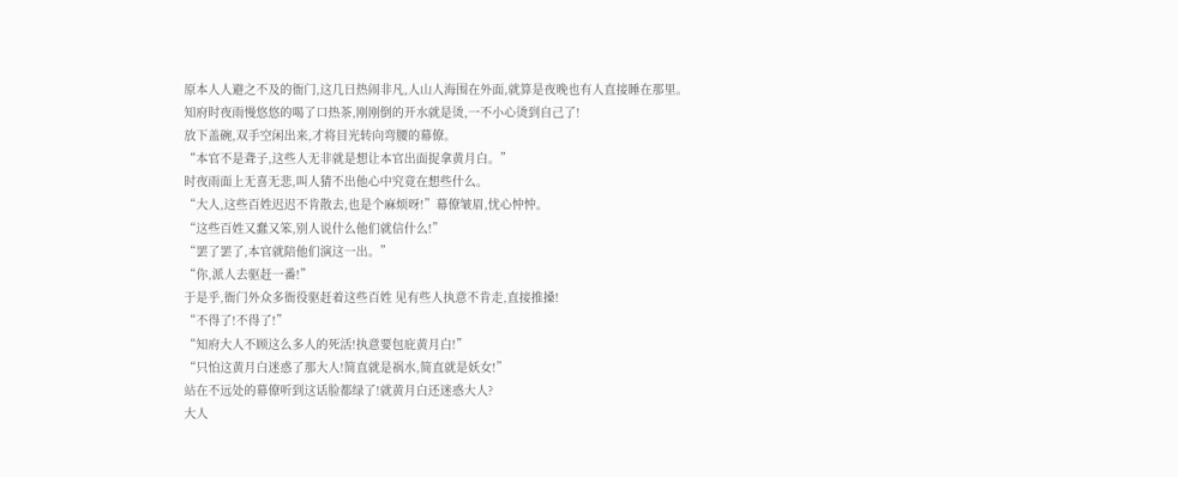原本人人避之不及的衙门,这几日热闹非凡,人山人海围在外面,就算是夜晚也有人直接睡在那里。
知府时夜雨慢悠悠的喝了口热茶,刚刚倒的开水就是烫,一不小心烫到自己了!
放下盖碗,双手空闲出来,才将目光转向弯腰的幕僚。
“本官不是聋子,这些人无非就是想让本官出面捉拿黄月白。”
时夜雨面上无喜无悲,叫人猜不出他心中究竟在想些什么。
“大人,这些百姓迟迟不肯散去,也是个麻烦呀!”幕僚皱眉,忧心忡忡。
“这些百姓又蠢又笨,别人说什么他们就信什么!”
“罢了罢了,本官就陪他们演这一出。”
“你,派人去驱赶一番!”
于是乎,衙门外众多衙役驱赶着这些百姓 见有些人执意不肯走,直接推搡!
“不得了!不得了!”
“知府大人不顾这么多人的死活!执意要包庇黄月白!”
“只怕这黄月白迷惑了那大人!简直就是祸水,简直就是妖女!”
站在不远处的幕僚听到这话脸都绿了!就黄月白还迷惑大人?
大人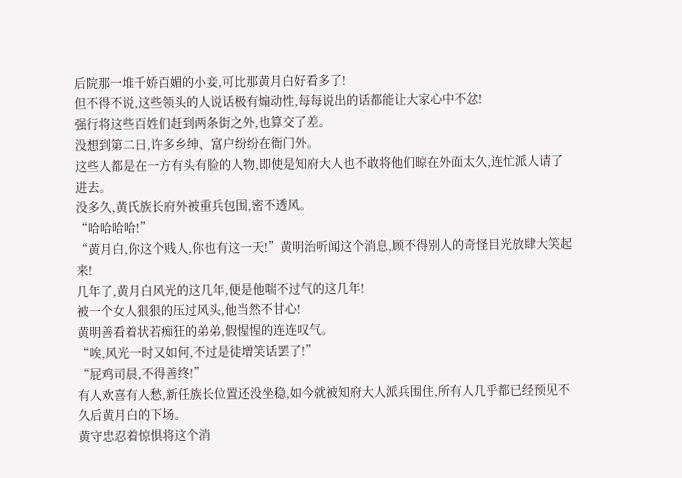后院那一堆千娇百媚的小妾,可比那黄月白好看多了!
但不得不说,这些领头的人说话极有煽动性,每每说出的话都能让大家心中不忿!
强行将这些百姓们赶到两条街之外,也算交了差。
没想到第二日,许多乡绅、富户纷纷在衙门外。
这些人都是在一方有头有脸的人物,即使是知府大人也不敢将他们晾在外面太久,连忙派人请了进去。
没多久,黄氏族长府外被重兵包围,密不透风。
“哈哈哈哈!”
“黄月白,你这个贱人,你也有这一天!”黄明治听闻这个消息,顾不得别人的奇怪目光放肆大笑起来!
几年了,黄月白风光的这几年,便是他喘不过气的这几年!
被一个女人狠狠的压过风头,他当然不甘心!
黄明善看着状若痴狂的弟弟,假惺惺的连连叹气。
“唉,风光一时又如何,不过是徒增笑话罢了!”
“屁鸡司晨,不得善终!”
有人欢喜有人愁,新任族长位置还没坐稳,如今就被知府大人派兵围住,所有人几乎都已经预见不久后黄月白的下场。
黄守忠忍着惊惧将这个消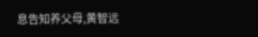息告知养父母,黄智远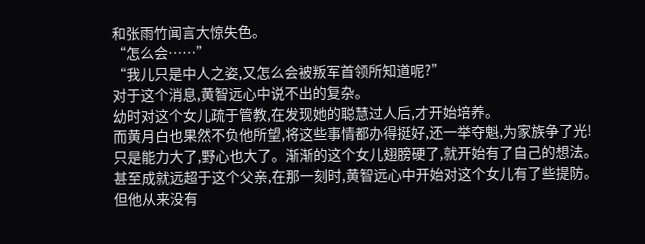和张雨竹闻言大惊失色。
“怎么会……”
“我儿只是中人之姿,又怎么会被叛军首领所知道呢?”
对于这个消息,黄智远心中说不出的复杂。
幼时对这个女儿疏于管教,在发现她的聪慧过人后,才开始培养。
而黄月白也果然不负他所望,将这些事情都办得挺好,还一举夺魁,为家族争了光!
只是能力大了,野心也大了。渐渐的这个女儿翅膀硬了,就开始有了自己的想法。
甚至成就远超于这个父亲,在那一刻时,黄智远心中开始对这个女儿有了些提防。
但他从来没有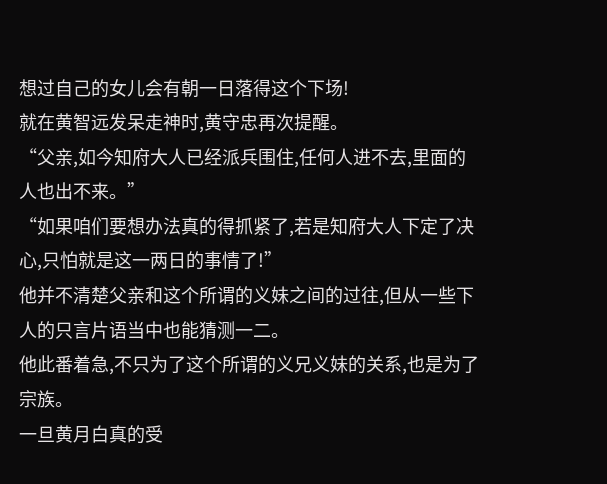想过自己的女儿会有朝一日落得这个下场!
就在黄智远发呆走神时,黄守忠再次提醒。
“父亲,如今知府大人已经派兵围住,任何人进不去,里面的人也出不来。”
“如果咱们要想办法真的得抓紧了,若是知府大人下定了决心,只怕就是这一两日的事情了!”
他并不清楚父亲和这个所谓的义妹之间的过往,但从一些下人的只言片语当中也能猜测一二。
他此番着急,不只为了这个所谓的义兄义妹的关系,也是为了宗族。
一旦黄月白真的受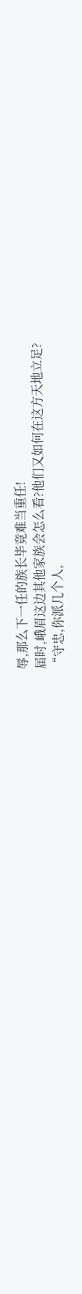辱,那么下一任的族长毕竟难当重任!
届时,峨眉这边其他家族会怎么看?他们又如何在这方天地立足?
“守忠,你派几个人,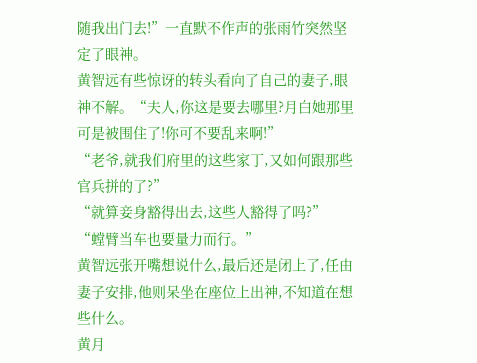随我出门去!”一直默不作声的张雨竹突然坚定了眼神。
黄智远有些惊讶的转头看向了自己的妻子,眼神不解。“夫人,你这是要去哪里?月白她那里可是被围住了!你可不要乱来啊!”
“老爷,就我们府里的这些家丁,又如何跟那些官兵拼的了?”
“就算妾身豁得出去,这些人豁得了吗?”
“螳臂当车也要量力而行。”
黄智远张开嘴想说什么,最后还是闭上了,任由妻子安排,他则呆坐在座位上出神,不知道在想些什么。
黄月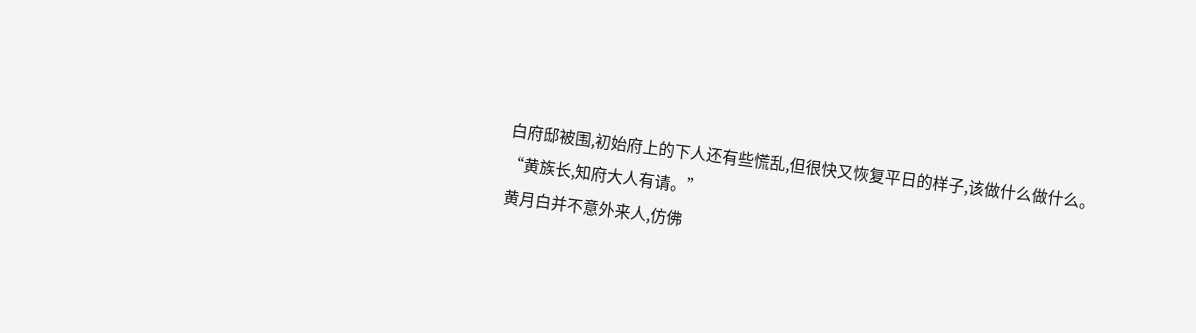白府邸被围,初始府上的下人还有些慌乱,但很快又恢复平日的样子,该做什么做什么。
“黄族长,知府大人有请。”
黄月白并不意外来人,仿佛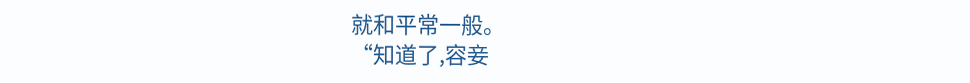就和平常一般。
“知道了,容妾